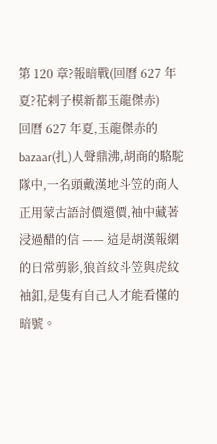第 120 章?報暗戰(回曆 627 年夏?花剌子模新都玉龍傑赤)
回曆 627 年夏,玉龍傑赤的 bazaar(扎)人聲鼎沸,胡商的駱駝隊中,一名頭戴漢地斗笠的商人正用蒙古語討價還價,袖中藏著浸過醋的信 —— 這是胡漢報網的日常剪影,狼首紋斗笠與虎紋袖釦,是隻有自己人才能看懂的暗號。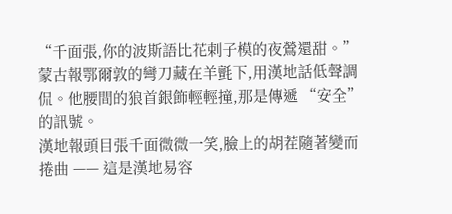“千面張,你的波斯語比花剌子模的夜鶯還甜。” 蒙古報鄂爾敦的彎刀藏在羊氈下,用漢地話低聲調侃。他腰間的狼首銀飾輕輕撞,那是傳遞 “安全” 的訊號。
漢地報頭目張千面微微一笑,臉上的胡茬隨著變而捲曲 —— 這是漢地易容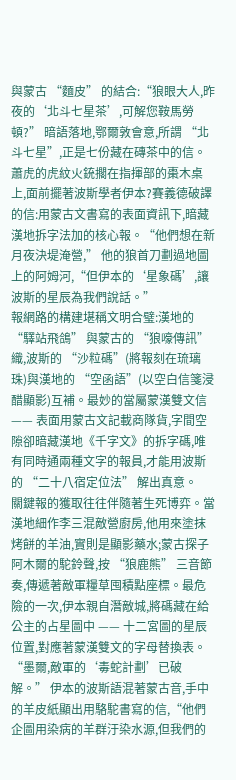與蒙古 “麵皮” 的結合:“狼眼大人,昨夜的‘北斗七星茶’,可解您鞍馬勞頓?” 暗語落地,鄂爾敦會意,所謂 “北斗七星”,正是七份藏在磚茶中的信。
蕭虎的虎紋火銃擱在指揮部的棗木桌上,面前擺著波斯學者伊本?賽義德破譯的信:用蒙古文書寫的表面資訊下,暗藏漢地拆字法加的核心報。“他們想在新月夜決堤淹營,” 他的狼首刀劃過地圖上的阿姆河,“但伊本的‘星象碼’,讓波斯的星辰為我們說話。”
報網路的構建堪稱文明合璧:漢地的 “驛站飛鴿” 與蒙古的 “狼嚎傳訊” 織,波斯的 “沙粒碼”(將報刻在琉璃珠)與漢地的 “空函語”(以空白信箋浸醋顯影)互補。最妙的當屬蒙漢雙文信 —— 表面用蒙古文記載商隊貨,字間空隙卻暗藏漢地《千字文》的拆字碼,唯有同時通兩種文字的報員,才能用波斯的 “二十八宿定位法” 解出真意。
關鍵報的獲取往往伴隨著生死博弈。當漢地細作李三混敵營廚房,他用來塗抹烤餅的羊油,實則是顯影藥水;蒙古探子阿木爾的駝鈴聲,按 “狼鹿熊” 三音節奏,傳遞著敵軍糧草囤積點座標。最危險的一次,伊本親自潛敵城,將碼藏在給公主的占星圖中 —— 十二宮圖的星辰位置,對應著蒙漢雙文的字母替換表。
“墨爾,敵軍的‘毒蛇計劃’已破解。” 伊本的波斯語混著蒙古音,手中的羊皮紙顯出用駱駝書寫的信,“他們企圖用染病的羊群汙染水源,但我們的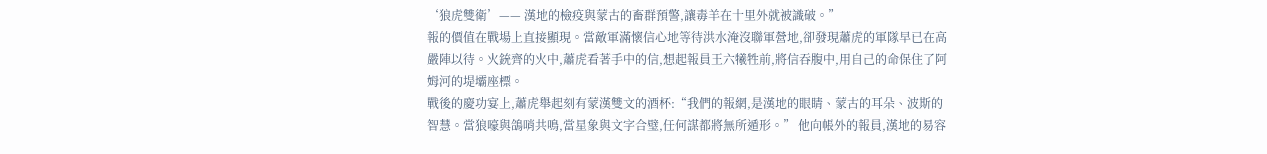‘狼虎雙衛’—— 漢地的檢疫與蒙古的畜群預警,讓毒羊在十里外就被識破。”
報的價值在戰場上直接顯現。當敵軍滿懷信心地等待洪水淹沒聯軍營地,卻發現蕭虎的軍隊早已在高嚴陣以待。火銃齊的火中,蕭虎看著手中的信,想起報員王六犧牲前,將信吞腹中,用自己的命保住了阿姆河的堤壩座標。
戰後的慶功宴上,蕭虎舉起刻有蒙漢雙文的酒杯:“我們的報網,是漢地的眼睛、蒙古的耳朵、波斯的智慧。當狼嚎與鴿哨共鳴,當星象與文字合璧,任何謀都將無所遁形。” 他向帳外的報員,漢地的易容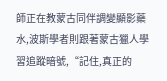師正在教蒙古同伴調變顯影藥水,波斯學者則跟著蒙古獵人學習追蹤暗號,“記住,真正的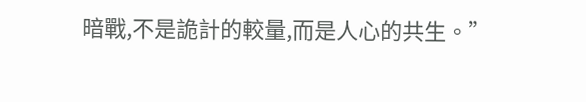暗戰,不是詭計的較量,而是人心的共生。”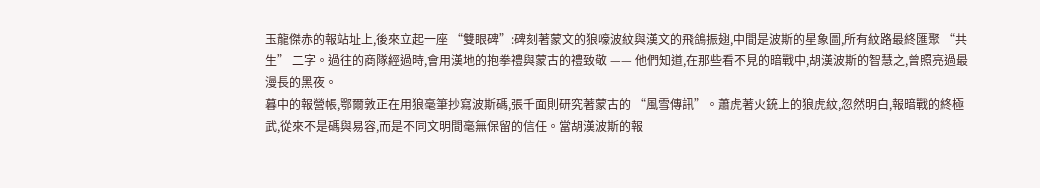玉龍傑赤的報站址上,後來立起一座 “雙眼碑”:碑刻著蒙文的狼嚎波紋與漢文的飛鴿振翅,中間是波斯的星象圖,所有紋路最終匯聚 “共生” 二字。過往的商隊經過時,會用漢地的抱拳禮與蒙古的禮致敬 —— 他們知道,在那些看不見的暗戰中,胡漢波斯的智慧之,曾照亮過最漫長的黑夜。
暮中的報營帳,鄂爾敦正在用狼毫筆抄寫波斯碼,張千面則研究著蒙古的 “風雪傳訊”。蕭虎著火銃上的狼虎紋,忽然明白,報暗戰的終極武,從來不是碼與易容,而是不同文明間毫無保留的信任。當胡漢波斯的報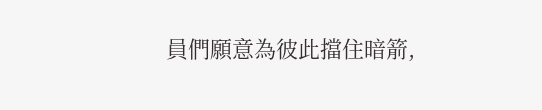員們願意為彼此擋住暗箭,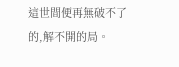這世間便再無破不了的,解不開的局。